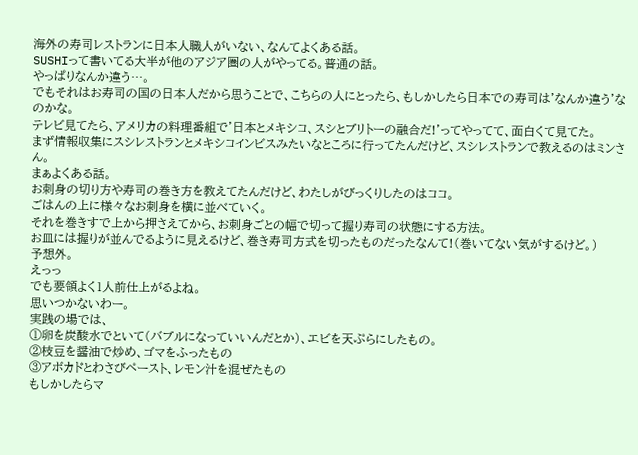海外の寿司レストランに日本人職人がいない、なんてよくある話。
SUSHIって書いてる大半が他のアジア圏の人がやってる。普通の話。
やっぱりなんか違う…。
でもそれはお寿司の国の日本人だから思うことで、こちらの人にとったら、もしかしたら日本での寿司は'なんか違う'なのかな。
テレビ見てたら、アメリカの料理番組で'日本とメキシコ、スシとブリトーの融合だ!'ってやってて、面白くて見てた。
まず情報収集にスシレストランとメキシコインビスみたいなところに行ってたんだけど、スシレストランで教えるのはミンさん。
まぁよくある話。
お刺身の切り方や寿司の巻き方を教えてたんだけど、わたしがびっくりしたのはココ。
ごはんの上に様々なお刺身を横に並べていく。
それを巻きすで上から押さえてから、お刺身ごとの幅で切って握り寿司の状態にする方法。
お皿には握りが並んでるように見えるけど、巻き寿司方式を切ったものだったなんて!(巻いてない気がするけど。)
予想外。
えっっ
でも要領よく1人前仕上がるよね。
思いつかないわー。
実践の場では、
①卵を炭酸水でといて(バブルになっていいんだとか)、エビを天ぷらにしたもの。
②枝豆を醤油で炒め、ゴマをふったもの
③アボカドとわさびペースト、レモン汁を混ぜたもの
もしかしたらマ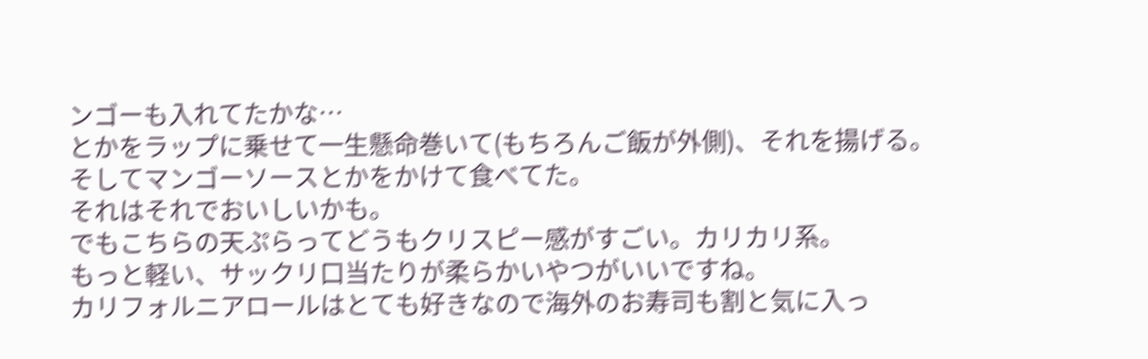ンゴーも入れてたかな…
とかをラップに乗せて一生懸命巻いて(もちろんご飯が外側)、それを揚げる。
そしてマンゴーソースとかをかけて食べてた。
それはそれでおいしいかも。
でもこちらの天ぷらってどうもクリスピー感がすごい。カリカリ系。
もっと軽い、サックリ口当たりが柔らかいやつがいいですね。
カリフォルニアロールはとても好きなので海外のお寿司も割と気に入っ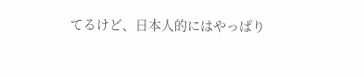てるけど、日本人的にはやっぱり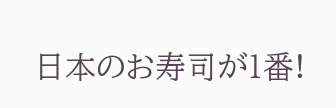日本のお寿司が1番!